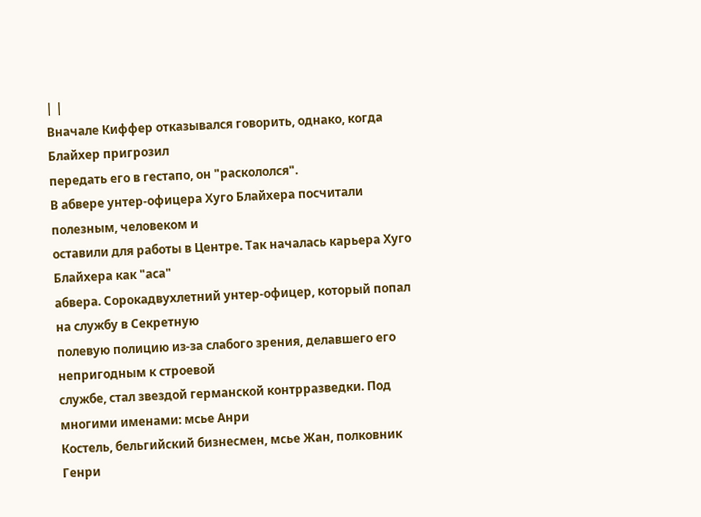| |
Вначале Киффер отказывался говорить, однако, когда Блайхер пригрозил
передать его в гестапо, он "раскололся".
В абвере унтер-офицера Хуго Блайхера посчитали полезным, человеком и
оставили для работы в Центре. Так началась карьера Хуго Блайхера как "аса"
абвера. Сорокадвухлетний унтер-офицер, который попал на службу в Секретную
полевую полицию из-за слабого зрения, делавшего его непригодным к строевой
службе, стал звездой германской контрразведки. Под многими именами: мсье Анри
Костель, бельгийский бизнесмен, мсье Жан, полковник Генри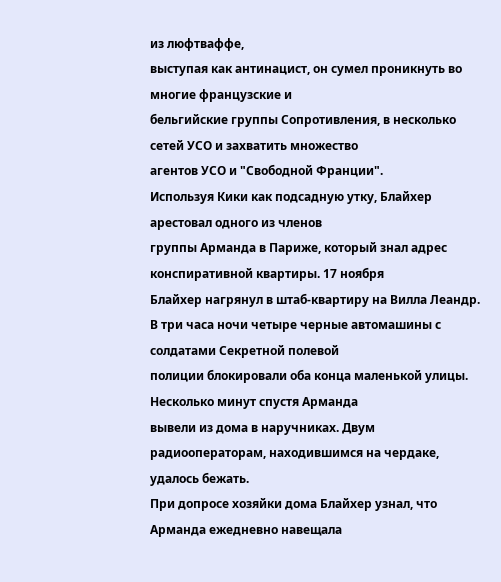из люфтваффе,
выступая как антинацист, он сумел проникнуть во многие французские и
бельгийские группы Сопротивления, в несколько сетей УСО и захватить множество
агентов УСО и "Свободной Франции".
Используя Кики как подсадную утку, Блайхер арестовал одного из членов
группы Арманда в Париже, который знал адрес конспиративной квартиры. 17 ноября
Блайхер нагрянул в штаб-квартиру на Вилла Леандр.
В три часа ночи четыре черные автомашины с солдатами Секретной полевой
полиции блокировали оба конца маленькой улицы. Несколько минут спустя Арманда
вывели из дома в наручниках. Двум радиооператорам, находившимся на чердаке,
удалось бежать.
При допросе хозяйки дома Блайхер узнал, что Арманда ежедневно навещала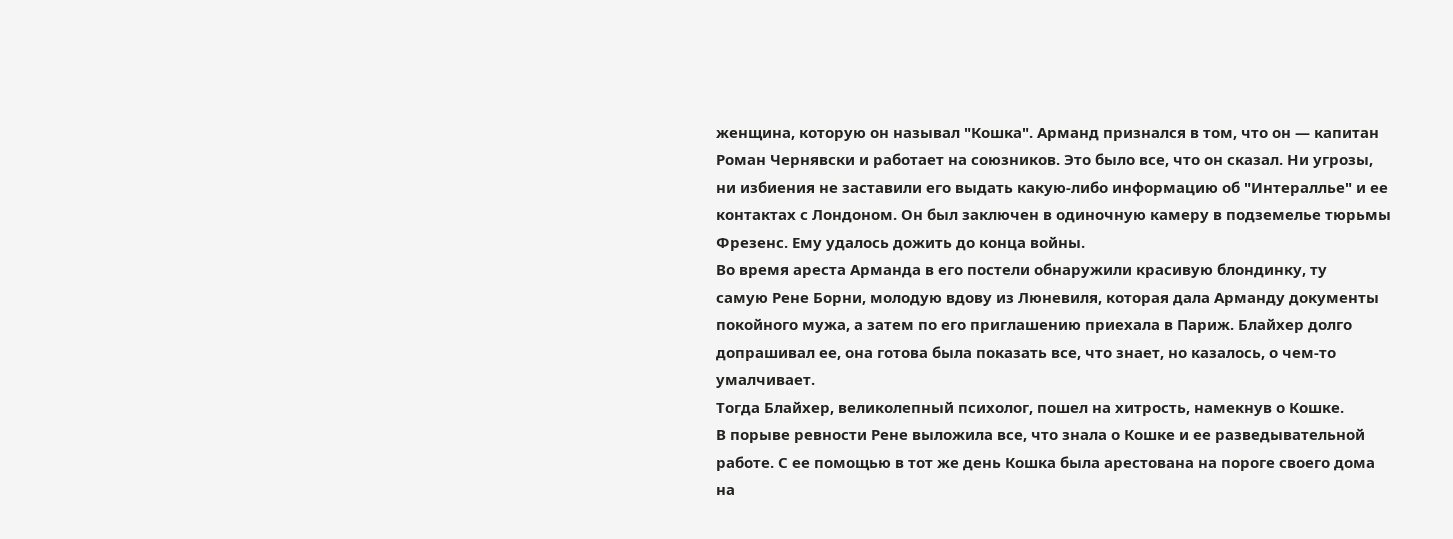женщина, которую он называл "Кошка". Арманд признался в том, что он — капитан
Роман Чернявски и работает на союзников. Это было все, что он сказал. Ни угрозы,
ни избиения не заставили его выдать какую-либо информацию об "Интераллье" и ее
контактах с Лондоном. Он был заключен в одиночную камеру в подземелье тюрьмы
Фрезенс. Ему удалось дожить до конца войны.
Во время ареста Арманда в его постели обнаружили красивую блондинку, ту
самую Рене Борни, молодую вдову из Люневиля, которая дала Арманду документы
покойного мужа, а затем по его приглашению приехала в Париж. Блайхер долго
допрашивал ее, она готова была показать все, что знает, но казалось, о чем-то
умалчивает.
Тогда Блайхер, великолепный психолог, пошел на хитрость, намекнув о Кошке.
В порыве ревности Рене выложила все, что знала о Кошке и ее разведывательной
работе. С ее помощью в тот же день Кошка была арестована на пороге своего дома
на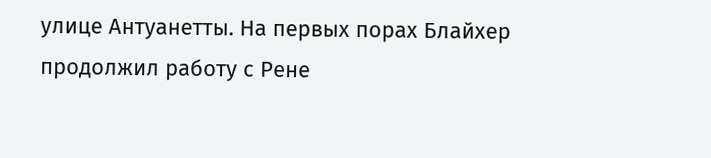улице Антуанетты. На первых порах Блайхер продолжил работу с Рене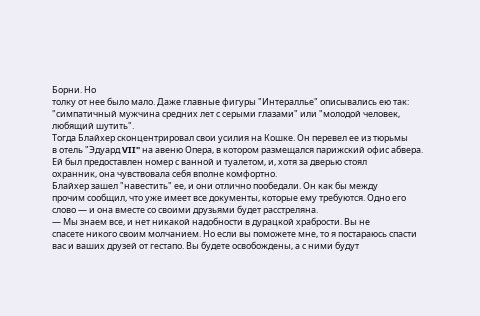Борни. Но
толку от нее было мало. Даже главные фигуры "Интераллье" описывались ею так:
"симпатичный мужчина средних лет с серыми глазами" или "молодой человек,
любящий шутить".
Тогда Блайхер сконцентрировал свои усилия на Кошке. Он перевел ее из тюрьмы
в отель "Эдуард VII" на авеню Опера, в котором размещался парижский офис абвера.
Ей был предоставлен номер с ванной и туалетом, и, хотя за дверью стоял
охранник, она чувствовала себя вполне комфортно.
Блайхер зашел "навестить" ее, и они отлично пообедали. Он как бы между
прочим сообщил, что уже имеет все документы, которые ему требуются. Одно его
слово — и она вместе со своими друзьями будет расстреляна.
— Мы знаем все, и нет никакой надобности в дурацкой храбрости. Вы не
спасете никого своим молчанием. Но если вы поможете мне, то я постараюсь спасти
вас и ваших друзей от гестапо. Вы будете освобождены, а с ними будут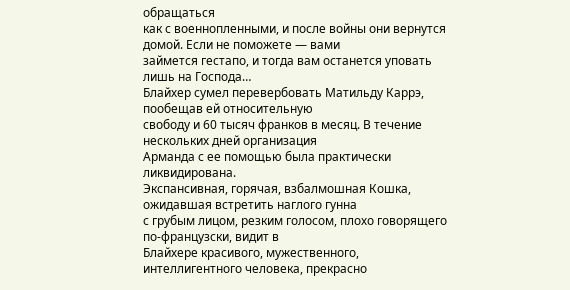обращаться
как с военнопленными, и после войны они вернутся домой. Если не поможете — вами
займется гестапо, и тогда вам останется уповать лишь на Господа…
Блайхер сумел перевербовать Матильду Каррэ, пообещав ей относительную
свободу и 60 тысяч франков в месяц. В течение нескольких дней организация
Арманда с ее помощью была практически ликвидирована.
Экспансивная, горячая, взбалмошная Кошка, ожидавшая встретить наглого гунна
с грубым лицом, резким голосом, плохо говорящего по-французски, видит в
Блайхере красивого, мужественного, интеллигентного человека, прекрасно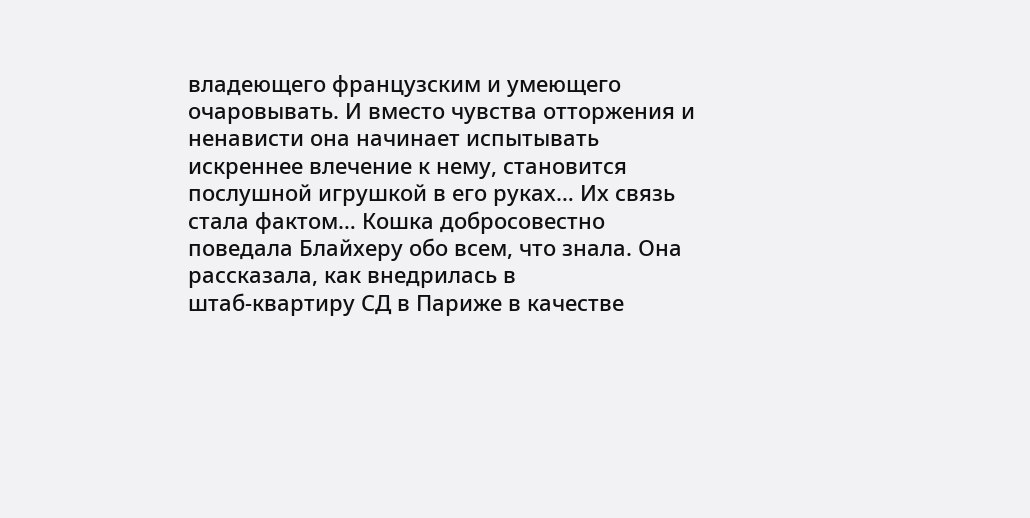владеющего французским и умеющего очаровывать. И вместо чувства отторжения и
ненависти она начинает испытывать искреннее влечение к нему, становится
послушной игрушкой в его руках… Их связь стала фактом… Кошка добросовестно
поведала Блайхеру обо всем, что знала. Она рассказала, как внедрилась в
штаб-квартиру СД в Париже в качестве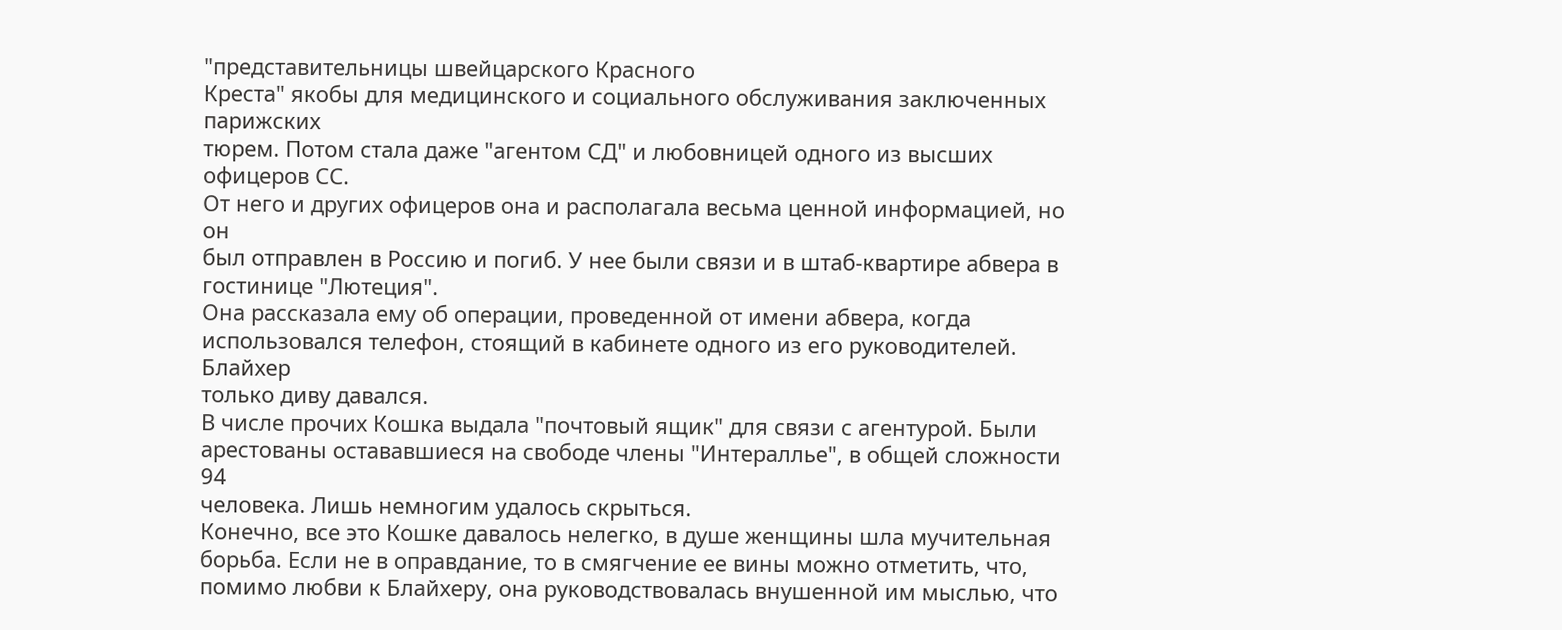"представительницы швейцарского Красного
Креста" якобы для медицинского и социального обслуживания заключенных парижских
тюрем. Потом стала даже "агентом СД" и любовницей одного из высших офицеров СС.
От него и других офицеров она и располагала весьма ценной информацией, но он
был отправлен в Россию и погиб. У нее были связи и в штаб-квартире абвера в
гостинице "Лютеция".
Она рассказала ему об операции, проведенной от имени абвера, когда
использовался телефон, стоящий в кабинете одного из его руководителей. Блайхер
только диву давался.
В числе прочих Кошка выдала "почтовый ящик" для связи с агентурой. Были
арестованы остававшиеся на свободе члены "Интераллье", в общей сложности 94
человека. Лишь немногим удалось скрыться.
Конечно, все это Кошке давалось нелегко, в душе женщины шла мучительная
борьба. Если не в оправдание, то в смягчение ее вины можно отметить, что,
помимо любви к Блайхеру, она руководствовалась внушенной им мыслью, что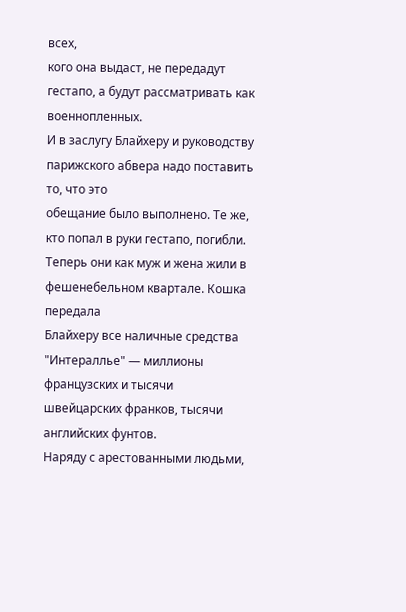всех,
кого она выдаст, не передадут гестапо, а будут рассматривать как военнопленных.
И в заслугу Блайхеру и руководству парижского абвера надо поставить то, что это
обещание было выполнено. Те же, кто попал в руки гестапо, погибли.
Теперь они как муж и жена жили в фешенебельном квартале. Кошка передала
Блайхеру все наличные средства "Интераллье" — миллионы французских и тысячи
швейцарских франков, тысячи английских фунтов.
Наряду с арестованными людьми,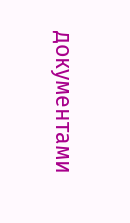документами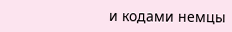и кодами немцы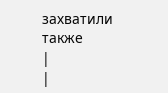захватили также
|
|